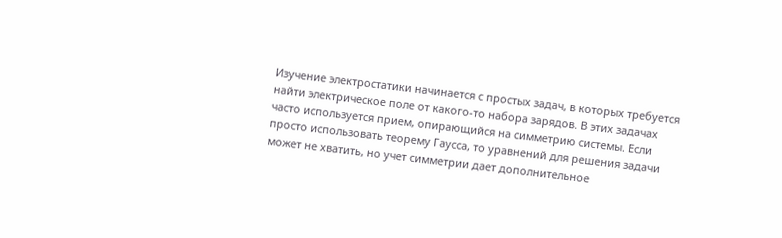Изучение электростатики начинается с простых задач, в которых требуется найти электрическое поле от какого-то набора зарядов. В этих задачах часто используется прием, опирающийся на симметрию системы. Если просто использовать теорему Гаусса, то уравнений для решения задачи может не хватить, но учет симметрии дает дополнительное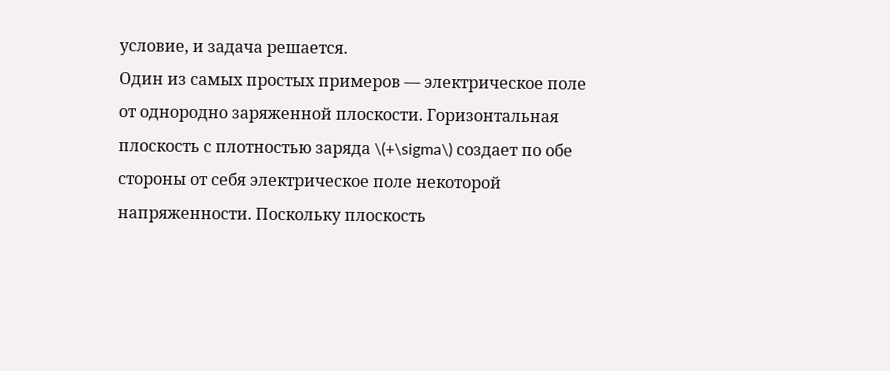условие, и задача решается.
Один из самых простых примеров — электрическое поле от однородно заряженной плоскости. Горизонтальная плоскость с плотностью заряда \(+\sigma\) создает по обе стороны от себя электрическое поле некоторой напряженности. Поскольку плоскость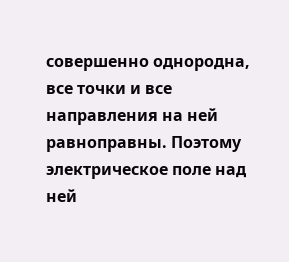совершенно однородна, все точки и все направления на ней равноправны. Поэтому электрическое поле над ней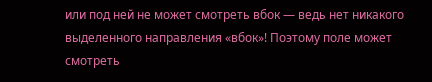или под ней не может смотреть вбок — ведь нет никакого выделенного направления «вбок»! Поэтому поле может смотреть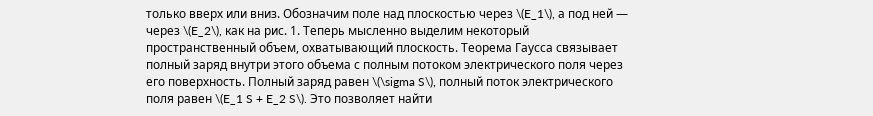только вверх или вниз. Обозначим поле над плоскостью через \(E_1\), а под ней — через \(E_2\), как на рис. 1. Теперь мысленно выделим некоторый пространственный объем, охватывающий плоскость. Теорема Гаусса связывает полный заряд внутри этого объема с полным потоком электрического поля через его поверхность. Полный заряд равен \(\sigma S\), полный поток электрического поля равен \(E_1 S + E_2 S\). Это позволяет найти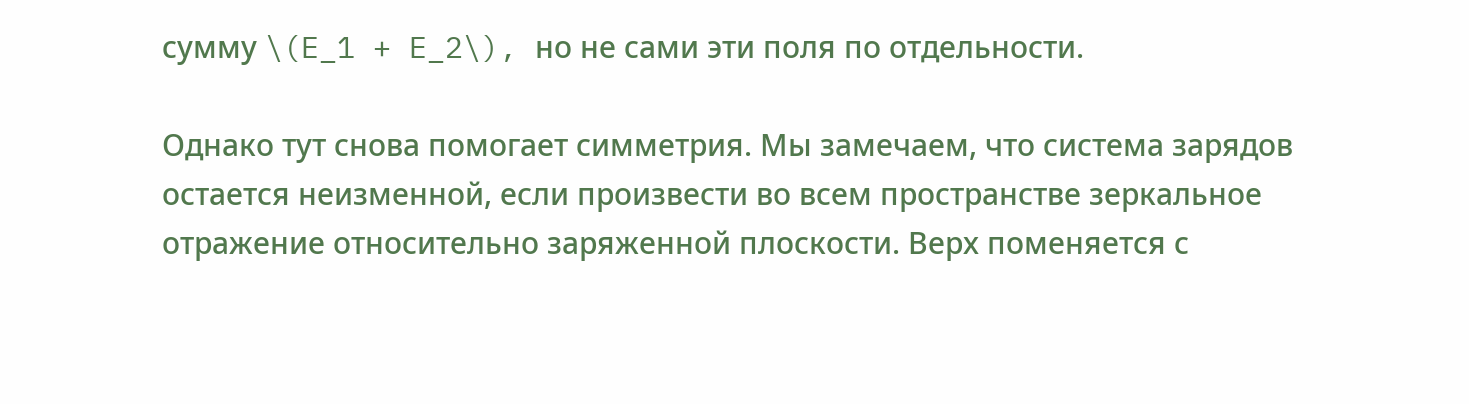сумму \(E_1 + E_2\), но не сами эти поля по отдельности.

Однако тут снова помогает симметрия. Мы замечаем, что система зарядов остается неизменной, если произвести во всем пространстве зеркальное отражение относительно заряженной плоскости. Верх поменяется с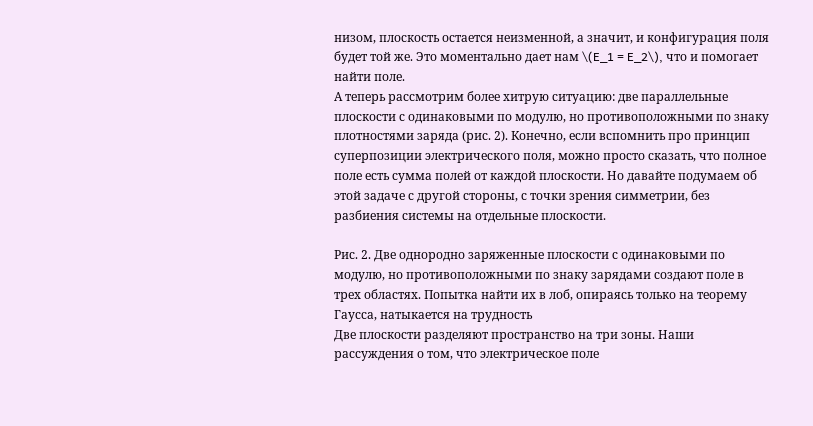низом, плоскость остается неизменной, а значит, и конфигурация поля будет той же. Это моментально дает нам \(E_1 = E_2\), что и помогает найти поле.
А теперь рассмотрим более хитрую ситуацию: две параллельные плоскости с одинаковыми по модулю, но противоположными по знаку плотностями заряда (рис. 2). Конечно, если вспомнить про принцип суперпозиции электрического поля, можно просто сказать, что полное поле есть сумма полей от каждой плоскости. Но давайте подумаем об этой задаче с другой стороны, с точки зрения симметрии, без разбиения системы на отдельные плоскости.

Рис. 2. Две однородно заряженные плоскости с одинаковыми по модулю, но противоположными по знаку зарядами создают поле в трех областях. Попытка найти их в лоб, опираясь только на теорему Гаусса, натыкается на трудность
Две плоскости разделяют пространство на три зоны. Наши рассуждения о том, что электрическое поле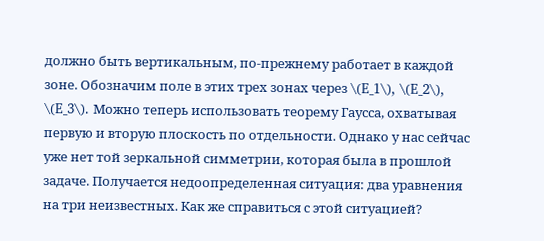должно быть вертикальным, по-прежнему работает в каждой зоне. Обозначим поле в этих трех зонах через \(E_1\), \(E_2\), \(E_3\). Можно теперь использовать теорему Гаусса, охватывая первую и вторую плоскость по отдельности. Однако у нас сейчас уже нет той зеркальной симметрии, которая была в прошлой задаче. Получается недоопределенная ситуация: два уравнения на три неизвестных. Как же справиться с этой ситуацией?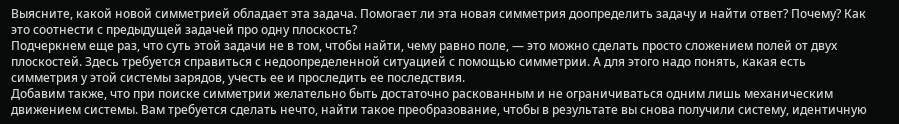Выясните, какой новой симметрией обладает эта задача. Помогает ли эта новая симметрия доопределить задачу и найти ответ? Почему? Как это соотнести с предыдущей задачей про одну плоскость?
Подчеркнем еще раз, что суть этой задачи не в том, чтобы найти, чему равно поле, — это можно сделать просто сложением полей от двух плоскостей. Здесь требуется справиться с недоопределенной ситуацией с помощью симметрии. А для этого надо понять, какая есть симметрия у этой системы зарядов, учесть ее и проследить ее последствия.
Добавим также, что при поиске симметрии желательно быть достаточно раскованным и не ограничиваться одним лишь механическим движением системы. Вам требуется сделать нечто, найти такое преобразование, чтобы в результате вы снова получили систему, идентичную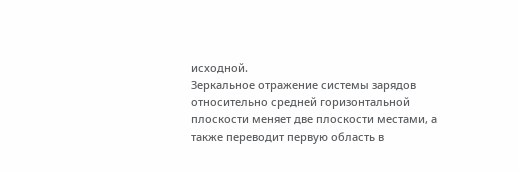исходной.
Зеркальное отражение системы зарядов относительно средней горизонтальной плоскости меняет две плоскости местами, а также переводит первую область в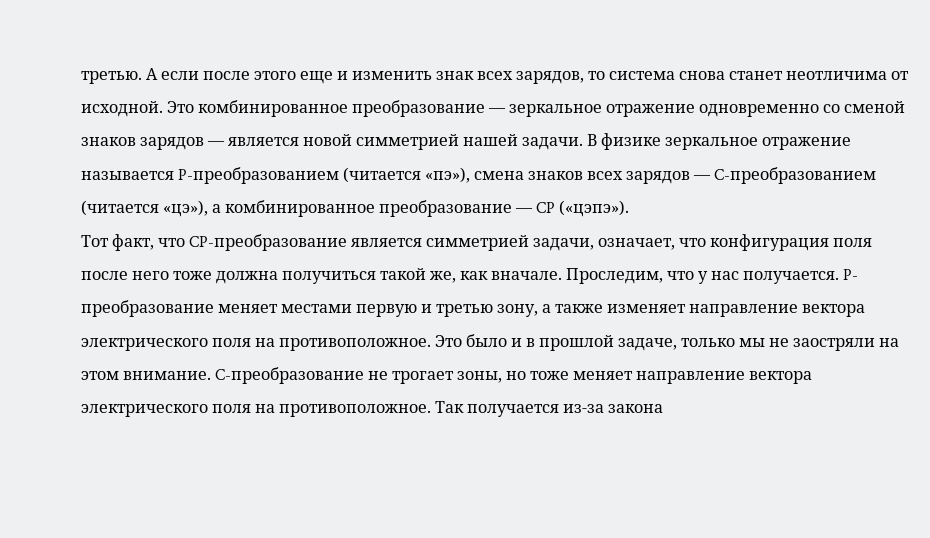третью. А если после этого еще и изменить знак всех зарядов, то система снова станет неотличима от исходной. Это комбинированное преобразование — зеркальное отражение одновременно со сменой знаков зарядов — является новой симметрией нашей задачи. В физике зеркальное отражение называется P-преобразованием (читается «пэ»), смена знаков всех зарядов — C-преобразованием (читается «цэ»), а комбинированное преобразование — CP («цэпэ»).
Тот факт, что CP-преобразование является симметрией задачи, означает, что конфигурация поля после него тоже должна получиться такой же, как вначале. Проследим, что у нас получается. P-преобразование меняет местами первую и третью зону, а также изменяет направление вектора электрического поля на противоположное. Это было и в прошлой задаче, только мы не заостряли на этом внимание. C-преобразование не трогает зоны, но тоже меняет направление вектора электрического поля на противоположное. Так получается из-за закона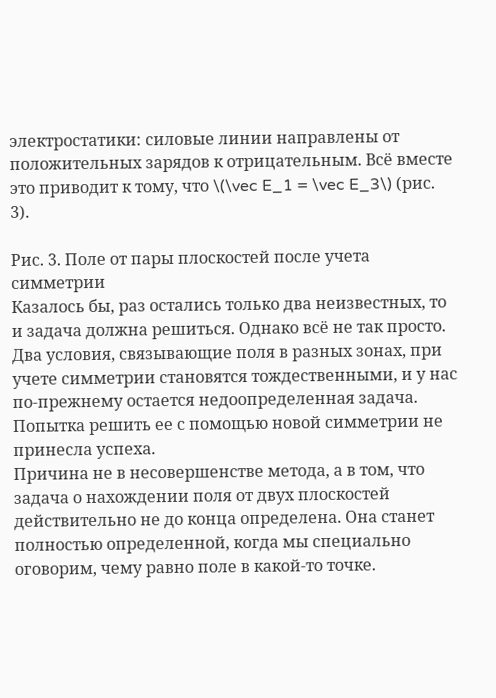электростатики: силовые линии направлены от положительных зарядов к отрицательным. Всё вместе это приводит к тому, что \(\vec E_1 = \vec E_3\) (рис. 3).

Рис. 3. Поле от пары плоскостей после учета симметрии
Казалось бы, раз остались только два неизвестных, то и задача должна решиться. Однако всё не так просто. Два условия, связывающие поля в разных зонах, при учете симметрии становятся тождественными, и у нас по-прежнему остается недоопределенная задача. Попытка решить ее с помощью новой симметрии не принесла успеха.
Причина не в несовершенстве метода, а в том, что задача о нахождении поля от двух плоскостей действительно не до конца определена. Она станет полностью определенной, когда мы специально оговорим, чему равно поле в какой-то точке.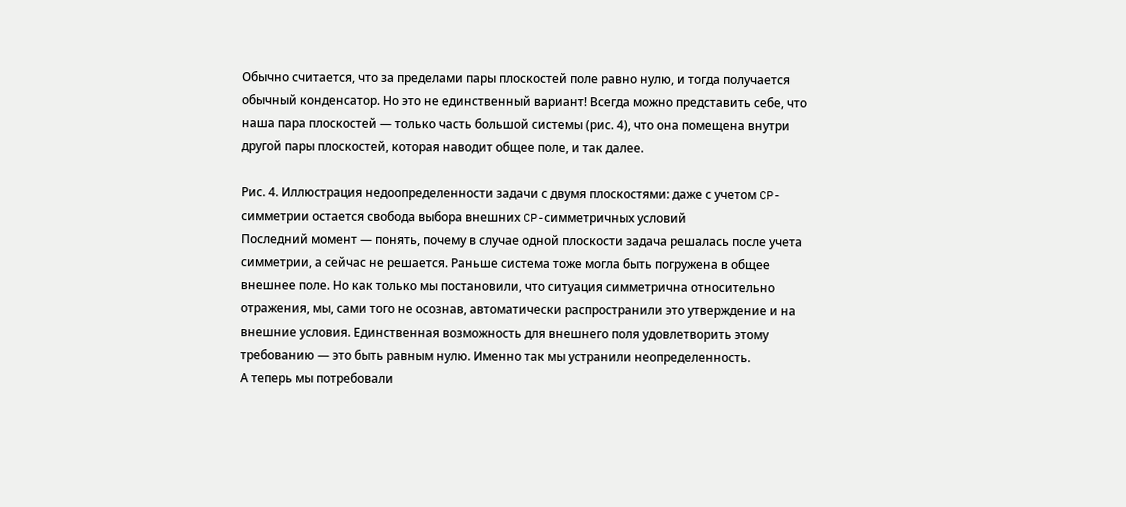Обычно считается, что за пределами пары плоскостей поле равно нулю, и тогда получается обычный конденсатор. Но это не единственный вариант! Всегда можно представить себе, что наша пара плоскостей — только часть большой системы (рис. 4), что она помещена внутри другой пары плоскостей, которая наводит общее поле, и так далее.

Рис. 4. Иллюстрация недоопределенности задачи с двумя плоскостями: даже с учетом CP-симметрии остается свобода выбора внешних CP-симметричных условий
Последний момент — понять, почему в случае одной плоскости задача решалась после учета симметрии, а сейчас не решается. Раньше система тоже могла быть погружена в общее внешнее поле. Но как только мы постановили, что ситуация симметрична относительно отражения, мы, сами того не осознав, автоматически распространили это утверждение и на внешние условия. Единственная возможность для внешнего поля удовлетворить этому требованию — это быть равным нулю. Именно так мы устранили неопределенность.
А теперь мы потребовали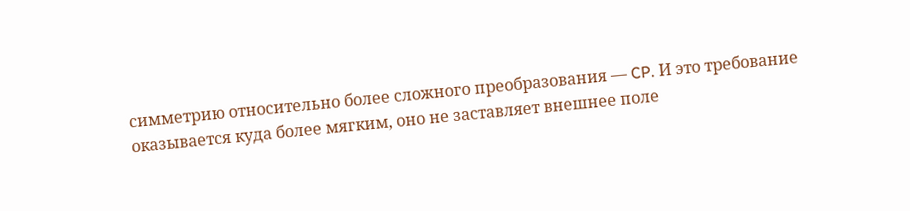симметрию относительно более сложного преобразования — CP. И это требование оказывается куда более мягким, оно не заставляет внешнее поле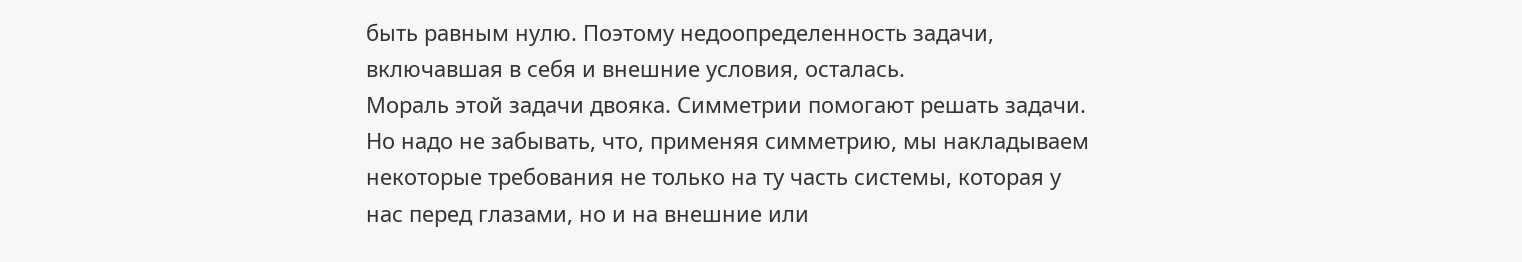быть равным нулю. Поэтому недоопределенность задачи, включавшая в себя и внешние условия, осталась.
Мораль этой задачи двояка. Симметрии помогают решать задачи. Но надо не забывать, что, применяя симметрию, мы накладываем некоторые требования не только на ту часть системы, которая у нас перед глазами, но и на внешние или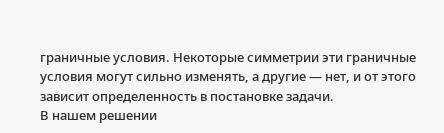граничные условия. Некоторые симметрии эти граничные условия могут сильно изменять, а другие — нет, и от этого зависит определенность в постановке задачи.
В нашем решении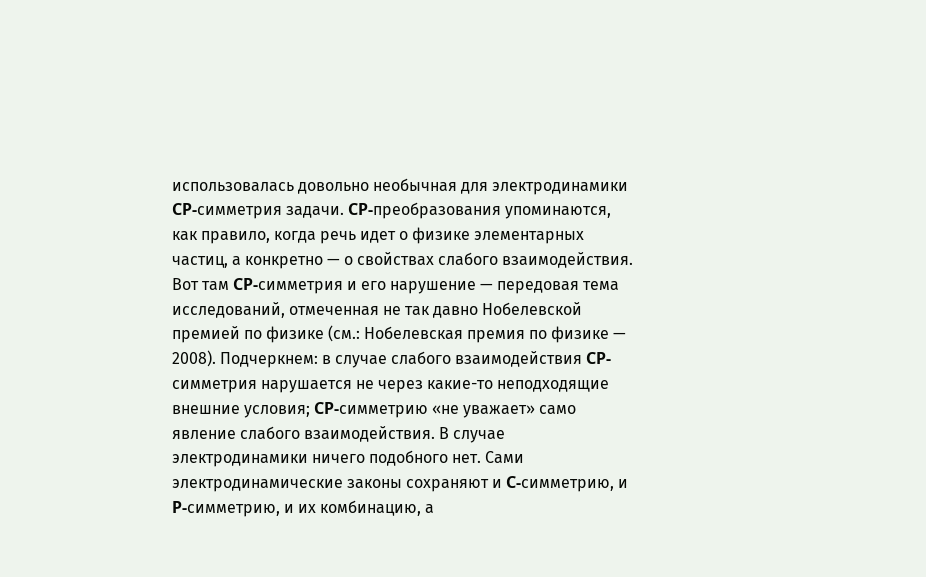использовалась довольно необычная для электродинамики CP-симметрия задачи. CP-преобразования упоминаются, как правило, когда речь идет о физике элементарных частиц, а конкретно — о свойствах слабого взаимодействия. Вот там CP-симметрия и его нарушение — передовая тема исследований, отмеченная не так давно Нобелевской премией по физике (см.: Нобелевская премия по физике — 2008). Подчеркнем: в случае слабого взаимодействия CP-симметрия нарушается не через какие-то неподходящие внешние условия; CP-симметрию «не уважает» само явление слабого взаимодействия. В случае электродинамики ничего подобного нет. Сами электродинамические законы сохраняют и C-симметрию, и P-симметрию, и их комбинацию, а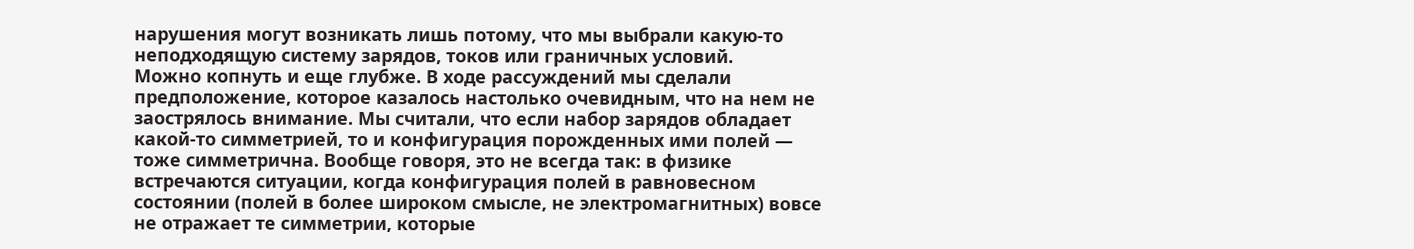нарушения могут возникать лишь потому, что мы выбрали какую-то неподходящую систему зарядов, токов или граничных условий.
Можно копнуть и еще глубже. В ходе рассуждений мы сделали предположение, которое казалось настолько очевидным, что на нем не заострялось внимание. Мы считали, что если набор зарядов обладает какой-то симметрией, то и конфигурация порожденных ими полей — тоже симметрична. Вообще говоря, это не всегда так: в физике встречаются ситуации, когда конфигурация полей в равновесном состоянии (полей в более широком смысле, не электромагнитных) вовсе не отражает те симметрии, которые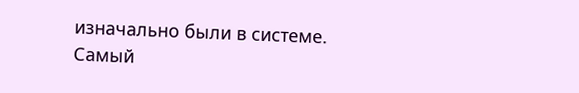изначально были в системе.
Самый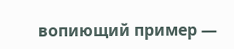вопиющий пример —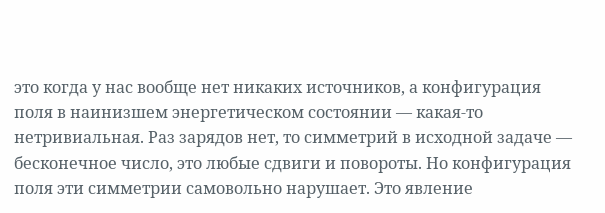это когда у нас вообще нет никаких источников, а конфигурация поля в наинизшем энергетическом состоянии — какая-то нетривиальная. Раз зарядов нет, то симметрий в исходной задаче — бесконечное число, это любые сдвиги и повороты. Но конфигурация поля эти симметрии самовольно нарушает. Это явление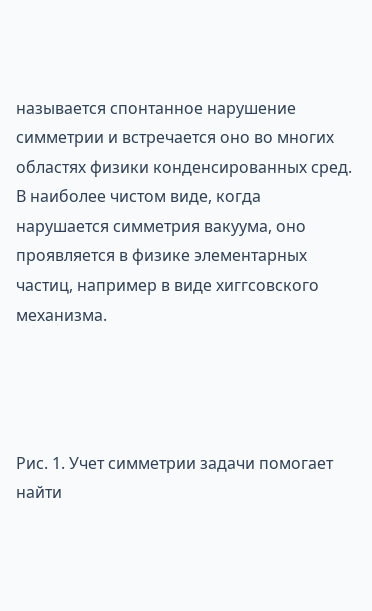называется спонтанное нарушение симметрии и встречается оно во многих областях физики конденсированных сред. В наиболее чистом виде, когда нарушается симметрия вакуума, оно проявляется в физике элементарных частиц, например в виде хиггсовского механизма.




Рис. 1. Учет симметрии задачи помогает найти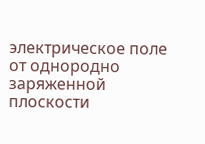электрическое поле от однородно заряженной плоскости